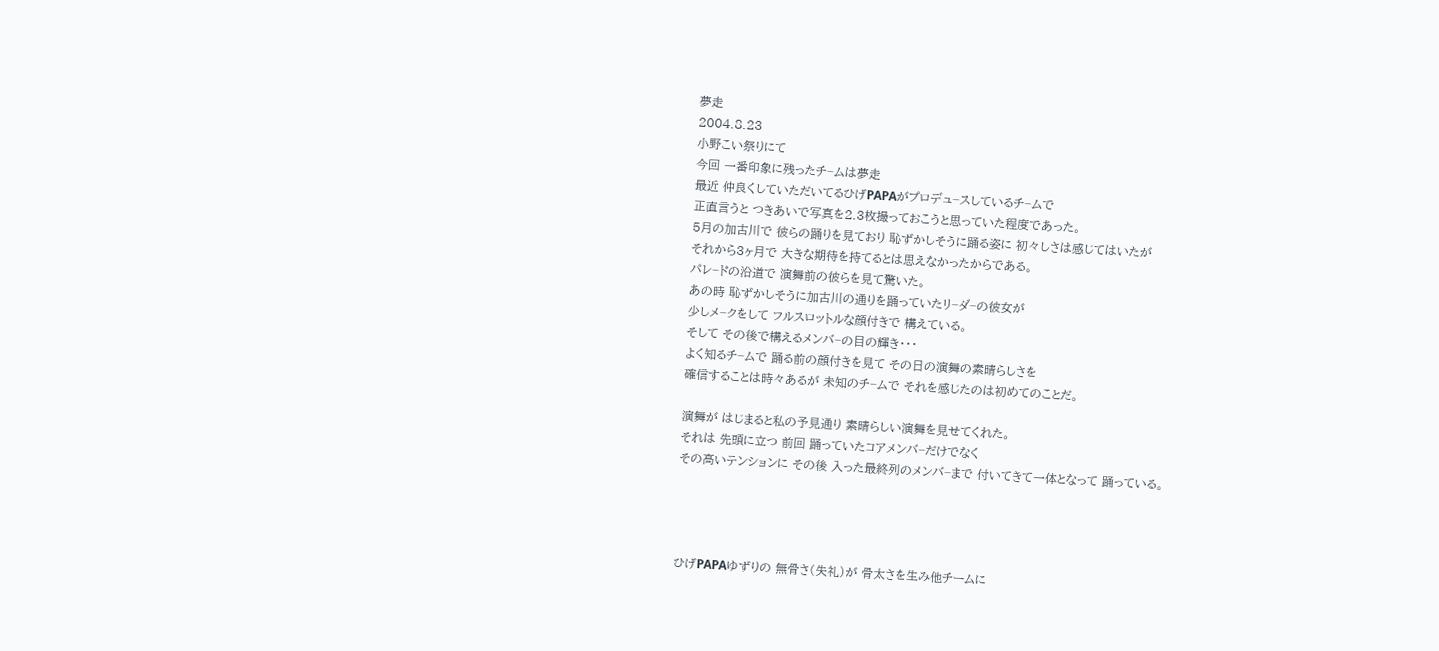夢走
2004.8.23
小野こい祭りにて
今回 一番印象に残ったチ−ムは夢走
最近 仲良くしていただいてるひげPAPAがプロデュ−スしているチ−ムで
正直言うと つきあいで写真を2.3枚撮っておこうと思っていた程度であった。
5月の加古川で 彼らの踊りを見ており 恥ずかしそうに踊る姿に 初々しさは感じてはいたが
それから3ヶ月で 大きな期待を持てるとは思えなかったからである。
パレ−ドの沿道で 演舞前の彼らを見て驚いた。
あの時 恥ずかしそうに加古川の通りを踊っていたリ−ダ−の彼女が
少しメ−クをして フルスロットルな顔付きで 構えている。
そして その後で構えるメンバ−の目の輝き・・・
よく知るチ−ムで 踊る前の顔付きを見て その日の演舞の素晴らしさを
確信することは時々あるが 未知のチ−ムで それを感じたのは初めてのことだ。

演舞が はじまると私の予見通り 素晴らしい演舞を見せてくれた。
それは 先頭に立つ 前回 踊っていたコアメンバ−だけでなく
その高いテンションに その後 入った最終列のメンバ−まで 付いてきて一体となって 踊っている。




ひげPAPAゆずりの 無骨さ(失礼)が 骨太さを生み他チームに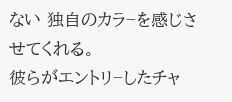ない 独自のカラ−を感じさせてくれる。
彼らがエントリ−したチャ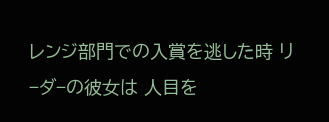レンジ部門での入賞を逃した時 リ−ダ−の彼女は 人目を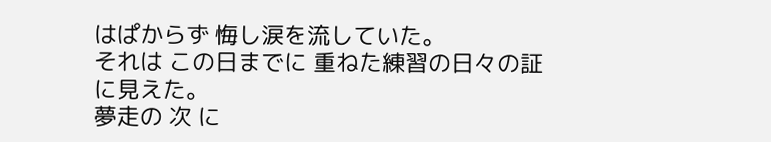はぱからず 悔し涙を流していた。
それは この日までに 重ねた練習の日々の証に見えた。
夢走の 次 に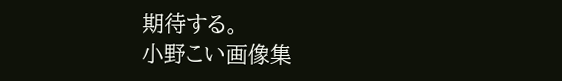期待する。
小野こい画像集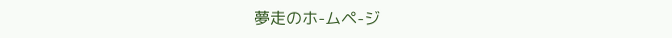夢走のホ-ムペ-ジ